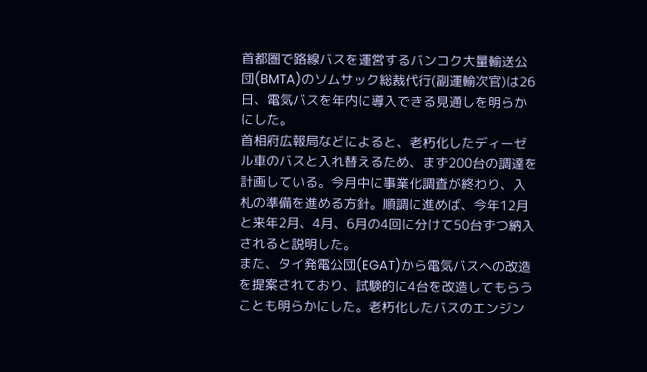首都圏で路線バスを運営するバンコク大量輸送公団(BMTA)のソムサック総裁代行(副運輸次官)は26日、電気バスを年内に導入できる見通しを明らかにした。
首相府広報局などによると、老朽化したディーゼル車のバスと入れ替えるため、まず200台の調達を計画している。今月中に事業化調査が終わり、入札の準備を進める方針。順調に進めば、今年12月と来年2月、4月、6月の4回に分けて50台ずつ納入されると説明した。
また、タイ発電公団(EGAT)から電気バスへの改造を提案されており、試験的に4台を改造してもらうことも明らかにした。老朽化したバスのエンジン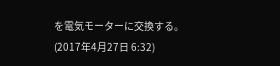を電気モーターに交換する。
(2017年4月27日 6:32)